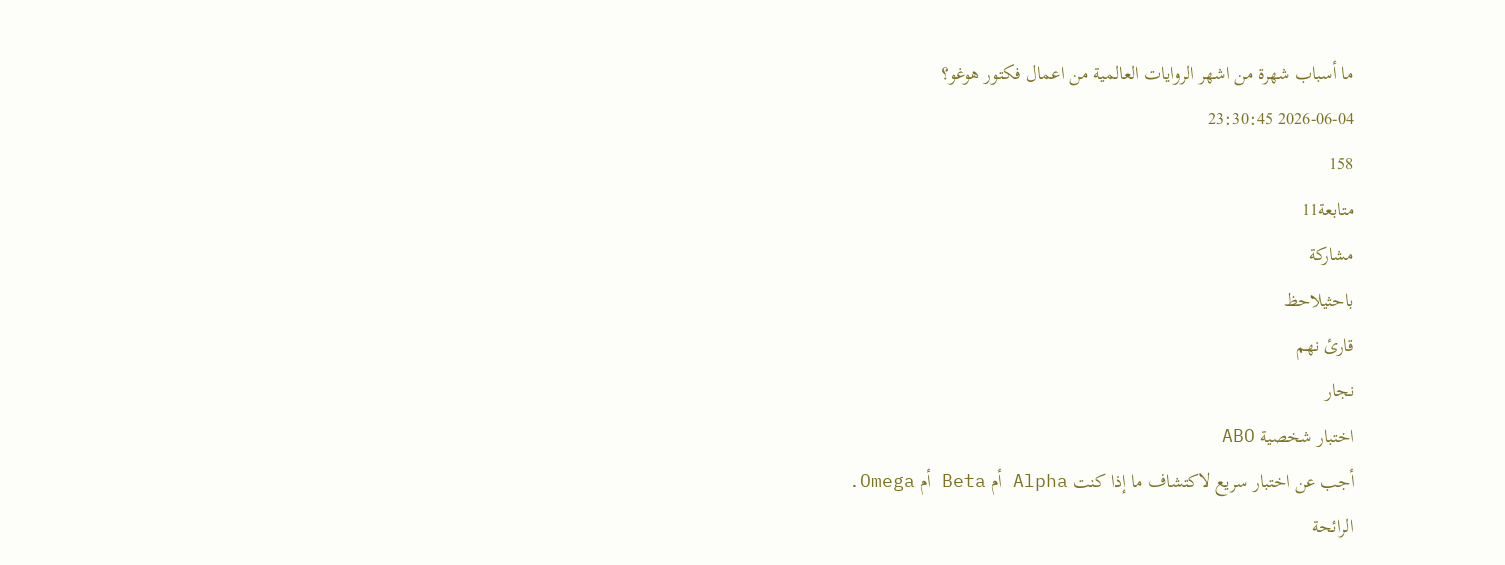ما أسباب شهرة من اشهر الروايات العالمية من اعمال فكتور هوغو؟
2026-06-04 23:30:45
158
متابعة11
مشاركة
باحثيلاحظ
قارئ نهم
نجار
اختبار شخصية ABO
أجب عن اختبار سريع لاكتشاف ما إذا كنت Alpha أم Beta أم Omega.
الرائحة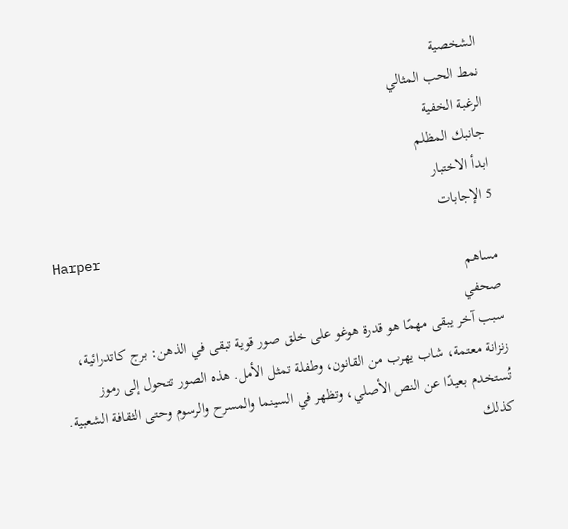الشخصية
نمط الحب المثالي
الرغبة الخفية
جانبك المظلم
ابدأ الاختبار
5 الإجابات
Harper
مساهم
صحفي
سبب آخر يبقى مهمًا هو قدرة هوغو على خلق صور قوية تبقى في الذهن: برج كاتدرائية، زنزانة معتمة، شاب يهرب من القانون، وطفلة تمثل الأمل. هذه الصور تتحول إلى رموز تُستخدم بعيدًا عن النص الأصلي، وتظهر في السينما والمسرح والرسوم وحتى الثقافة الشعبية. كذلك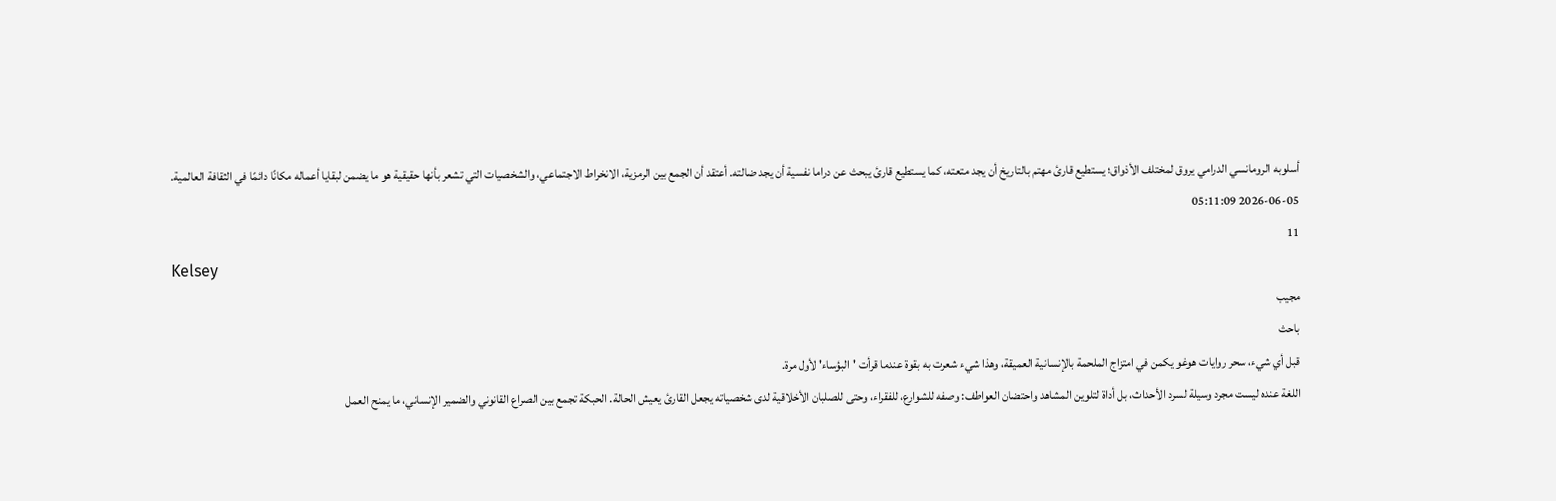أسلوبه الرومانسي الدرامي يروق لمختلف الأذواق؛ يستطيع قارئ مهتم بالتاريخ أن يجد متعته، كما يستطيع قارئ يبحث عن دراما نفسية أن يجد ضالته. أعتقد أن الجمع بين الرمزية، الانخراط الاجتماعي، والشخصيات التي تشعر بأنها حقيقية هو ما يضمن لبقايا أعماله مكانًا دائمًا في الثقافة العالمية.
2026-06-05 05:11:09
11
Kelsey
مجيب
باحث
قبل أي شيء، سحر روايات هوغو يكمن في امتزاج الملحمة بالإنسانية العميقة، وهذا شيء شعرت به بقوة عندما قرأت 'البؤساء' لأول مرة.
اللغة عنده ليست مجرد وسيلة لسرد الأحداث، بل أداة لتلوين المشاهد واحتضان العواطف: وصفه للشوارع، للفقراء، وحتى للصلبان الأخلاقية لدى شخصياته يجعل القارئ يعيش الحالة. الحبكة تجمع بين الصراع القانوني والضمير الإنساني، ما يمنح العمل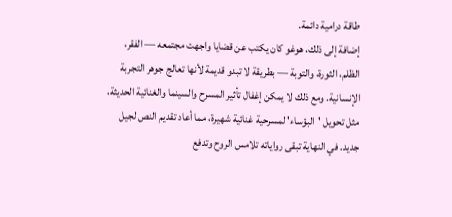طاقة درامية دائمة.
إضافة إلى ذلك، هوغو كان يكتب عن قضايا واجهت مجتمعه — الفقر، الظلم، الثورة، والتوبة — بطريقة لا تبدو قديمة لأنها تعالج جوهر التجربة الإنسانية. ومع ذلك لا يمكن إغفال تأثير المسرح والسينما والغنائية الحديثة، مثل تحويل 'البؤساء' لمسرحية غنائية شهيرة، مما أعاد تقديم النص لجيل جديد. في النهاية تبقى رواياته تلامس الروح وتدفع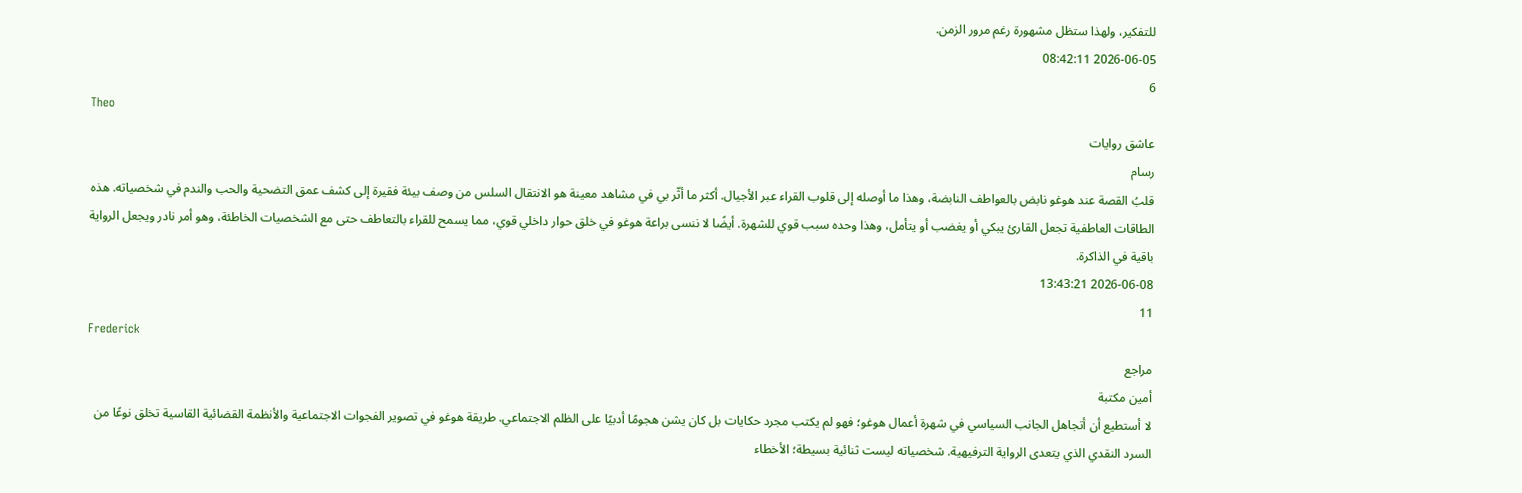للتفكير، ولهذا ستظل مشهورة رغم مرور الزمن.
2026-06-05 08:42:11
6
Theo
عاشق روايات
رسام
قلبُ القصة عند هوغو نابض بالعواطف النابضة، وهذا ما أوصله إلى قلوب القراء عبر الأجيال. أكثر ما أثّر بي في مشاهد معينة هو الانتقال السلس من وصف بيئة فقيرة إلى كشف عمق التضحية والحب والندم في شخصياته. هذه الطاقات العاطفية تجعل القارئ يبكي أو يغضب أو يتأمل، وهذا وحده سبب قوي للشهرة. أيضًا لا ننسى براعة هوغو في خلق حوار داخلي قوي، مما يسمح للقراء بالتعاطف حتى مع الشخصيات الخاطئة، وهو أمر نادر ويجعل الرواية باقية في الذاكرة.
2026-06-08 13:43:21
11
Frederick
مراجع
أمين مكتبة
لا أستطيع أن أتجاهل الجانب السياسي في شهرة أعمال هوغو؛ فهو لم يكتب مجرد حكايات بل كان يشن هجومًا أدبيًا على الظلم الاجتماعي. طريقة هوغو في تصوير الفجوات الاجتماعية والأنظمة القضائية القاسية تخلق نوعًا من السرد النقدي الذي يتعدى الرواية الترفيهية. شخصياته ليست ثنائية بسيطة؛ الأخطاء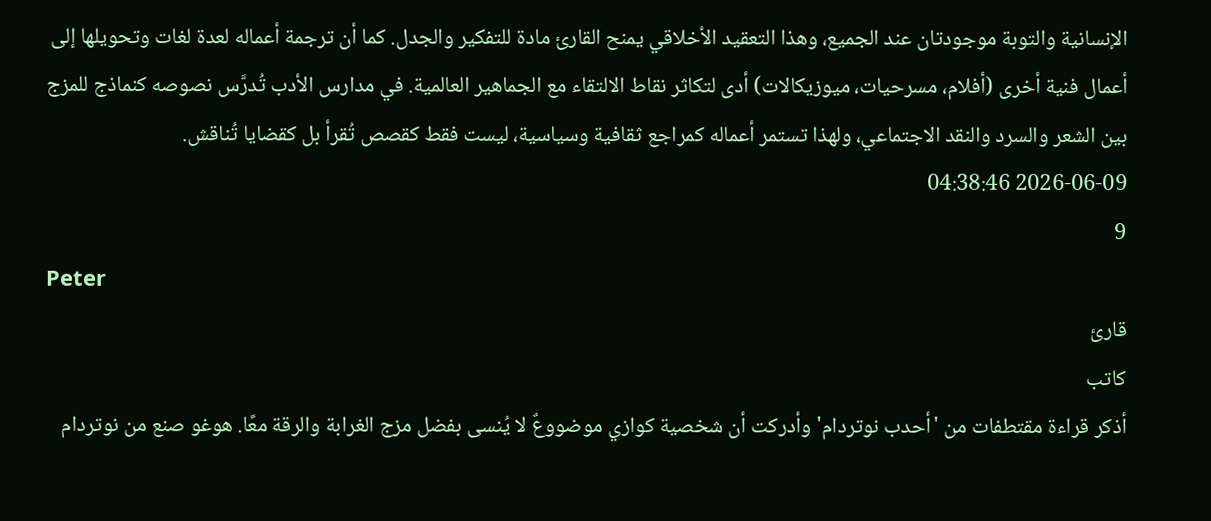الإنسانية والتوبة موجودتان عند الجميع، وهذا التعقيد الأخلاقي يمنح القارئ مادة للتفكير والجدل. كما أن ترجمة أعماله لعدة لغات وتحويلها إلى أعمال فنية أخرى (أفلام، مسرحيات، ميوزيكالات) أدى لتكاثر نقاط الالتقاء مع الجماهير العالمية. في مدارس الأدب تُدرَّس نصوصه كنماذج للمزج بين الشعر والسرد والنقد الاجتماعي، ولهذا تستمر أعماله كمراجع ثقافية وسياسية، ليست فقط كقصص تُقرأ بل كقضايا تُناقش.
2026-06-09 04:38:46
9
Peter
قارئ
كاتب
أذكر قراءة مقتطفات من 'أحدب نوتردام' وأدركت أن شخصية كوازي موضووعٌ لا يُنسى بفضل مزج الغرابة والرقة معًا. هوغو صنع من نوتردام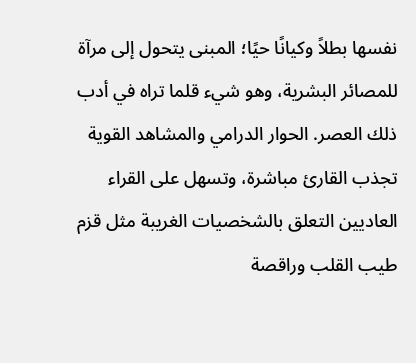نفسها بطلاً وكيانًا حيًا؛ المبنى يتحول إلى مرآة للمصائر البشرية، وهو شيء قلما تراه في أدب ذلك العصر. الحوار الدرامي والمشاهد القوية تجذب القارئ مباشرة، وتسهل على القراء العاديين التعلق بالشخصيات الغريبة مثل قزم طيب القلب وراقصة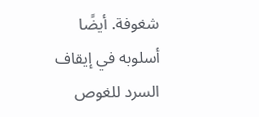شغوفة. أيضًا أسلوبه في إيقاف السرد للغوص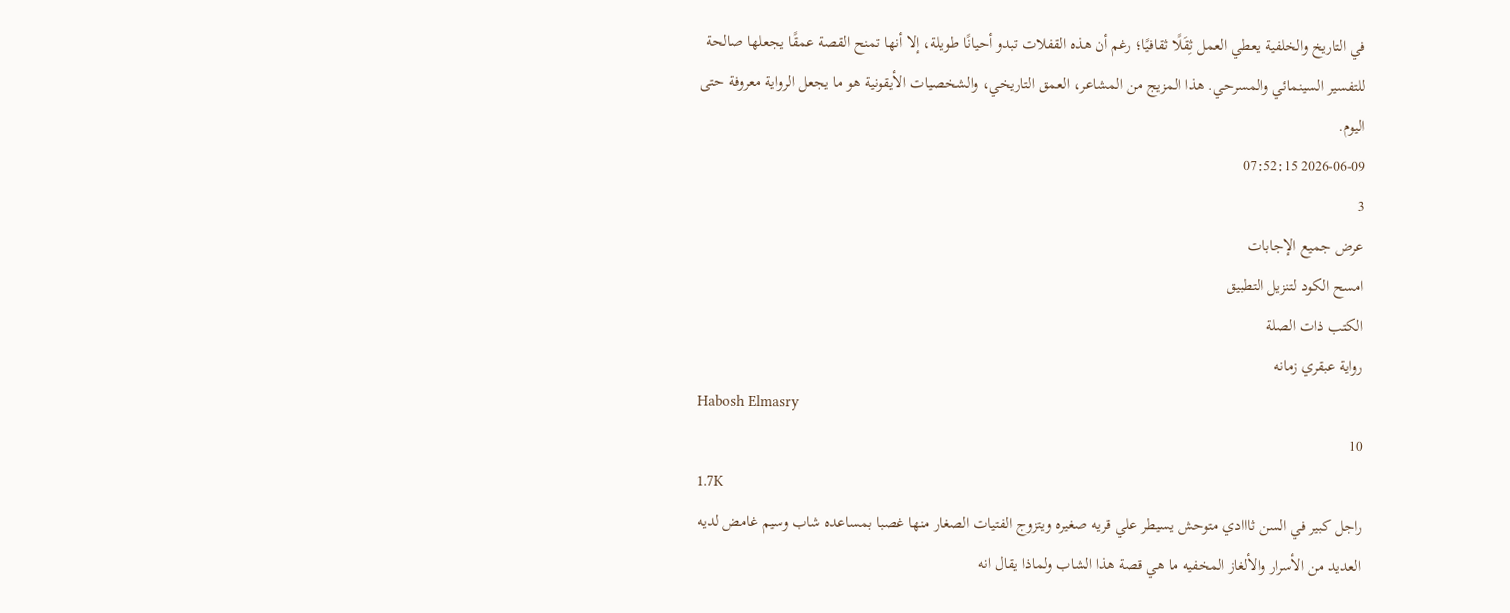في التاريخ والخلفية يعطي العمل ثِقَلًا ثقافيًا؛ رغم أن هذه القفلات تبدو أحيانًا طويلة، إلا أنها تمنح القصة عمقًا يجعلها صالحة للتفسير السينمائي والمسرحي. هذا المزيج من المشاعر، العمق التاريخي، والشخصيات الأيقونية هو ما يجعل الرواية معروفة حتى اليوم.
2026-06-09 07:52:15
3
عرض جميع الإجابات
امسح الكود لتنزيل التطبيق
الكتب ذات الصلة
رواية عبقري زمانه
Habosh Elmasry
10
1.7K
راجل كبير في السن ثااادي متوحش يسيطر علي قريه صغيره ويتزوج الفتيات الصغار منها غصبا بمساعده شاب وسيم غامض لديه العديد من الأسرار والألغاز المخفيه ما هي قصة هذا الشاب ولماذا يقال انه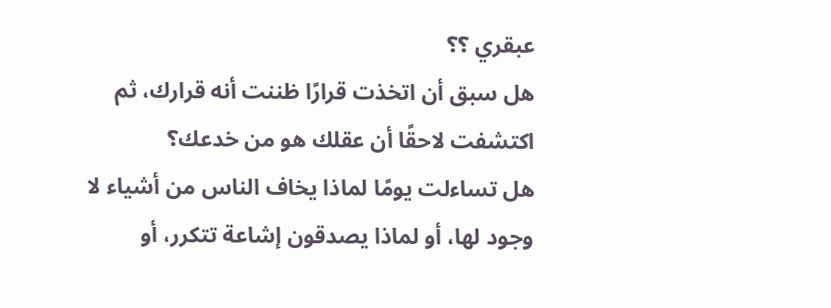عبقري ؟؟
هل سبق أن اتخذت قرارًا ظننت أنه قرارك، ثم اكتشفت لاحقًا أن عقلك هو من خدعك؟
هل تساءلت يومًا لماذا يخاف الناس من أشياء لا وجود لها، أو لماذا يصدقون إشاعة تتكرر، أو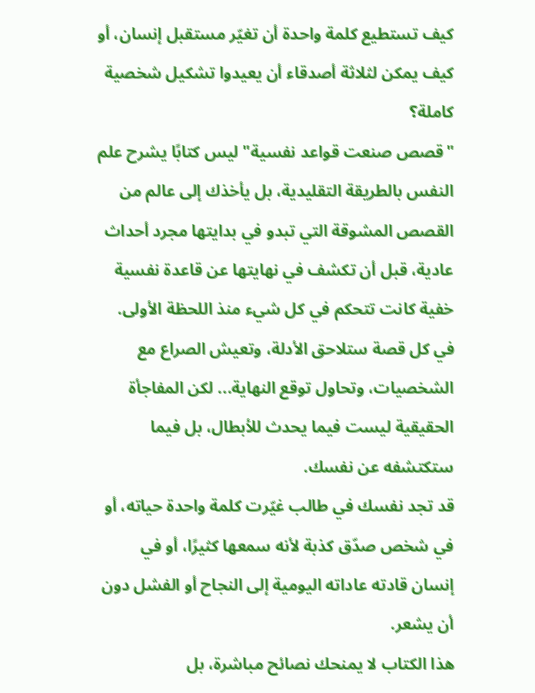كيف تستطيع كلمة واحدة أن تغيّر مستقبل إنسان، أو كيف يمكن لثلاثة أصدقاء أن يعيدوا تشكيل شخصية كاملة؟
"قصص صنعت قواعد نفسية" ليس كتابًا يشرح علم النفس بالطريقة التقليدية، بل يأخذك إلى عالم من القصص المشوقة التي تبدو في بدايتها مجرد أحداث عادية، قبل أن تكشف في نهايتها عن قاعدة نفسية خفية كانت تتحكم في كل شيء منذ اللحظة الأولى.
في كل قصة ستلاحق الأدلة، وتعيش الصراع مع الشخصيات، وتحاول توقع النهاية... لكن المفاجأة الحقيقية ليست فيما يحدث للأبطال، بل فيما ستكتشفه عن نفسك.
قد تجد نفسك في طالب غيّرت كلمة واحدة حياته، أو في شخص صدّق كذبة لأنه سمعها كثيرًا، أو في إنسان قادته عاداته اليومية إلى النجاح أو الفشل دون أن يشعر.
هذا الكتاب لا يمنحك نصائح مباشرة، بل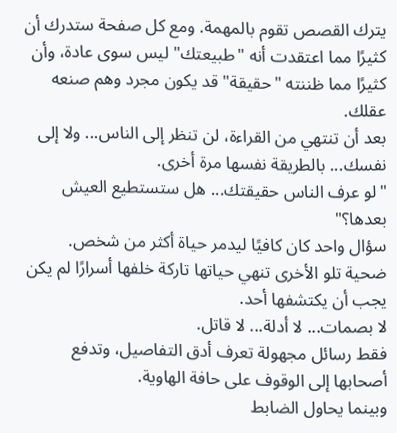يترك القصص تقوم بالمهمة. ومع كل صفحة ستدرك أن كثيرًا مما اعتقدت أنه "طبيعتك" ليس سوى عادة، وأن كثيرًا مما ظننته "حقيقة" قد يكون مجرد وهم صنعه عقلك.
بعد أن تنتهي من القراءة، لن تنظر إلى الناس... ولا إلى نفسك... بالطريقة نفسها مرة أخرى.
"لو عرف الناس حقيقتك... هل ستستطيع العيش بعدها؟"
سؤال واحد كان كافيًا ليدمر حياة أكثر من شخص.
ضحية تلو الأخرى تنهي حياتها تاركة خلفها أسرارًا لم يكن يجب أن يكتشفها أحد.
لا بصمات... لا أدلة... لا قاتل.
فقط رسائل مجهولة تعرف أدق التفاصيل، وتدفع أصحابها إلى الوقوف على حافة الهاوية.
وبينما يحاول الضابط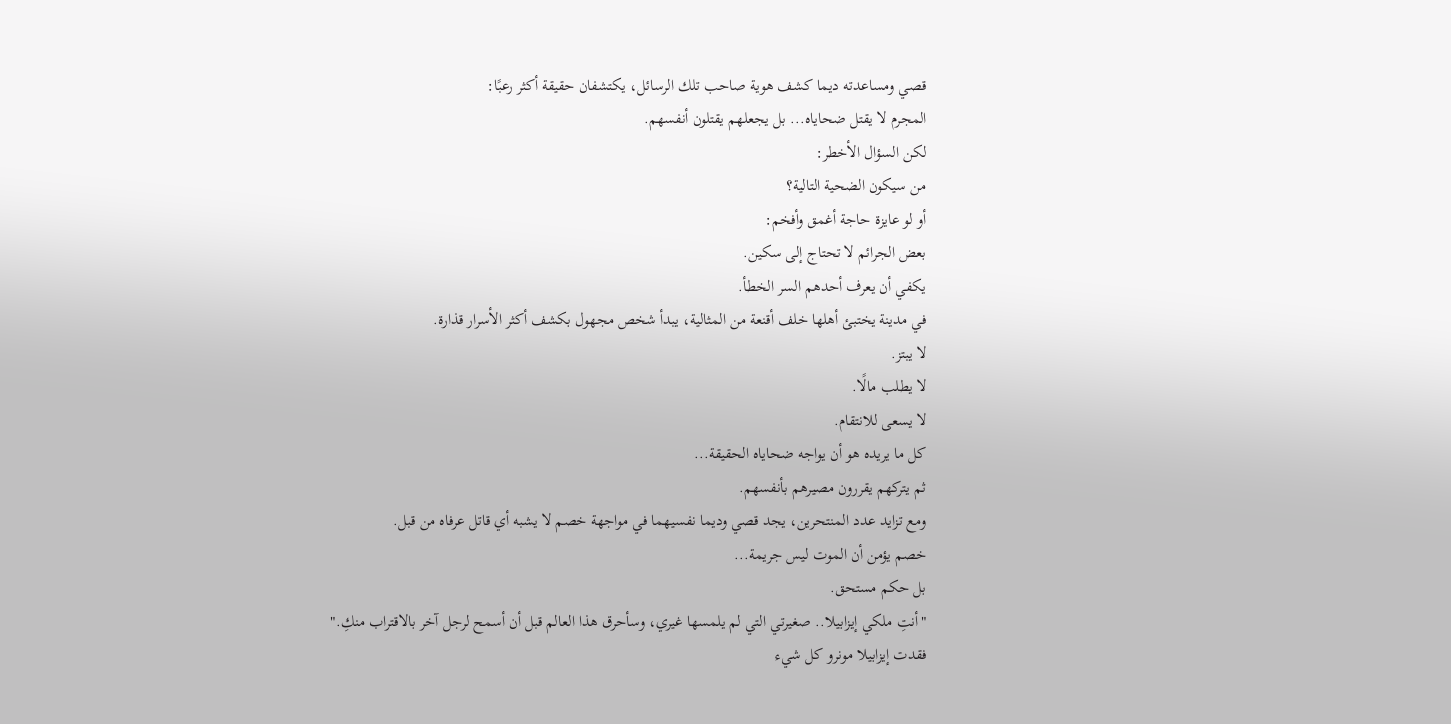قصي ومساعدته ديما كشف هوية صاحب تلك الرسائل، يكتشفان حقيقة أكثر رعبًا:
المجرم لا يقتل ضحاياه... بل يجعلهم يقتلون أنفسهم.
لكن السؤال الأخطر:
من سيكون الضحية التالية؟
أو لو عايزة حاجة أغمق وأفخم:
بعض الجرائم لا تحتاج إلى سكين.
يكفي أن يعرف أحدهم السر الخطأ.
في مدينة يختبئ أهلها خلف أقنعة من المثالية، يبدأ شخص مجهول بكشف أكثر الأسرار قذارة.
لا يبتز.
لا يطلب مالًا.
لا يسعى للانتقام.
كل ما يريده هو أن يواجه ضحاياه الحقيقة...
ثم يتركهم يقررون مصيرهم بأنفسهم.
ومع تزايد عدد المنتحرين، يجد قصي وديما نفسيهما في مواجهة خصم لا يشبه أي قاتل عرفاه من قبل.
خصم يؤمن أن الموت ليس جريمة...
بل حكم مستحق.
"أنتِ ملكي إيزابيلا.. صغيرتي التي لم يلمسها غيري، وسأحرق هذا العالم قبل أن أسمح لرجل آخر بالاقتراب منكِ."
فقدت إيزابيلا مونرو كل شيء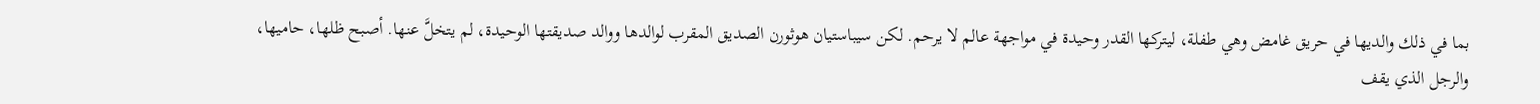بما في ذلك والديها في حريق غامض وهي طفلة، ليتركها القدر وحيدة في مواجهة عالم لا يرحم. لكن سيباستيان هوثورن الصديق المقرب لوالدها ووالد صديقتها الوحيدة، لم يتخلَّ عنها. أصبح ظلها، حاميها، والرجل الذي يقف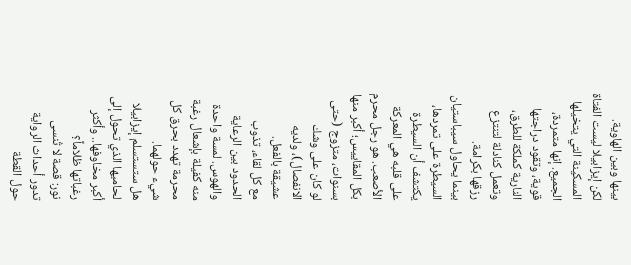بينها وبين الهاوية.
لكن إيزابيلا ليست الفتاة المسكينة التي يتخيلها الجميع. إنها متمردة، قوية، وتقود دراجتها النارية كملكة للطرق، وتعمل كنادلة لتنتزع رزقها بكرامة.
بينما يحاول سيباستيان السيطرة على تمردها، يكتشف أن السيطرة على قلبه هي المعركة الأصعب. هو رجل محرم بكل المقاييس؛ أكبر منها بسنوات، متزوج (حتى لو كان على وشك الانفصال)، ولديه عشيقة بالفعل.
مع كل لقاء، تذوب الحدود بين الرعاية والهوس. لمسة واحدة منه كفيلة بإشعال رغبة محرمة تهدد بحرق كل شيء حولهما.
هل ستستسلم إيزابيلا لحاميها الذي تحول إلى أكبر مخاوفها.. وأكثر رغباتها ظلاماً؟
نور: قصة لا تُنسى
تدور أحداث الرواية حول القطة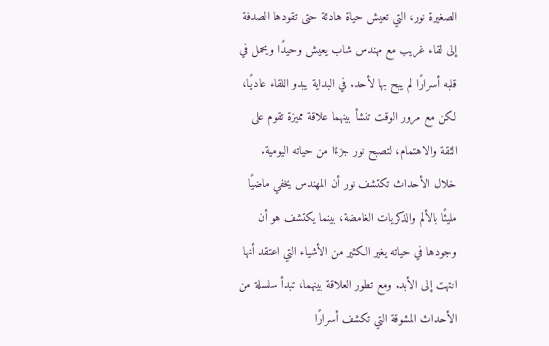الصغيرة نور، التي تعيش حياة هادئة حتى تقودها الصدفة إلى لقاء غريب مع مهندس شاب يعيش وحيدًا ويحمل في قلبه أسرارًا لم يبح بها لأحد. في البداية يبدو اللقاء عاديًا، لكن مع مرور الوقت تنشأ بينهما علاقة مميزة تقوم على الثقة والاهتمام، لتصبح نور جزءًا من حياته اليومية.
خلال الأحداث تكتشف نور أن المهندس يخفي ماضيًا مليئًا بالألم والذكريات الغامضة، بينما يكتشف هو أن وجودها في حياته يغير الكثير من الأشياء التي اعتقد أنها انتهت إلى الأبد. ومع تطور العلاقة بينهما، تبدأ سلسلة من الأحداث المشوقة التي تكشف أسرارًا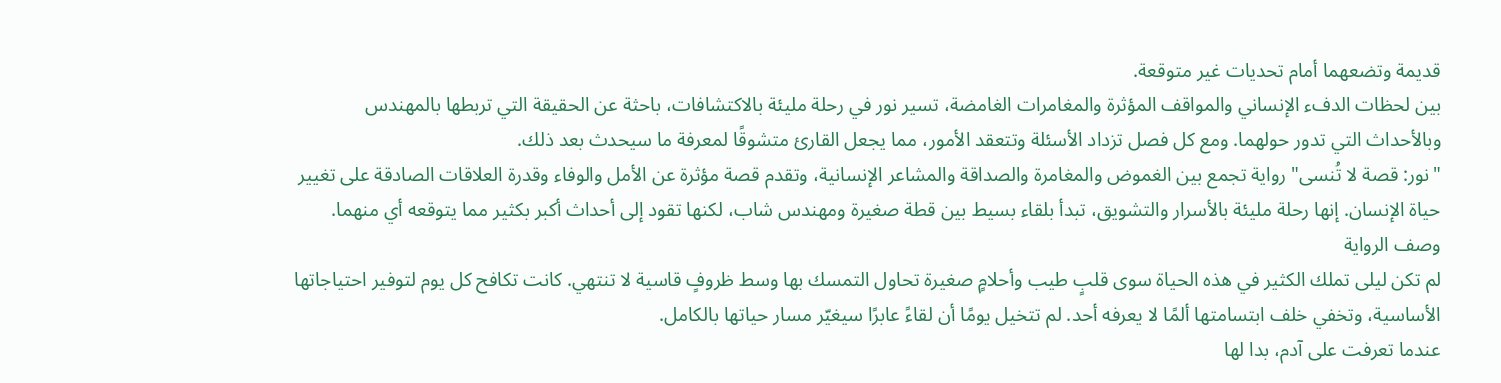قديمة وتضعهما أمام تحديات غير متوقعة.
بين لحظات الدفء الإنساني والمواقف المؤثرة والمغامرات الغامضة، تسير نور في رحلة مليئة بالاكتشافات، باحثة عن الحقيقة التي تربطها بالمهندس وبالأحداث التي تدور حولهما. ومع كل فصل تزداد الأسئلة وتتعقد الأمور، مما يجعل القارئ متشوقًا لمعرفة ما سيحدث بعد ذلك.
"نور: قصة لا تُنسى" رواية تجمع بين الغموض والمغامرة والصداقة والمشاعر الإنسانية، وتقدم قصة مؤثرة عن الأمل والوفاء وقدرة العلاقات الصادقة على تغيير حياة الإنسان. إنها رحلة مليئة بالأسرار والتشويق، تبدأ بلقاء بسيط بين قطة صغيرة ومهندس شاب، لكنها تقود إلى أحداث أكبر بكثير مما يتوقعه أي منهما.
وصف الرواية
لم تكن ليلى تملك الكثير في هذه الحياة سوى قلبٍ طيب وأحلامٍ صغيرة تحاول التمسك بها وسط ظروفٍ قاسية لا تنتهي. كانت تكافح كل يوم لتوفير احتياجاتها الأساسية، وتخفي خلف ابتسامتها ألمًا لا يعرفه أحد. لم تتخيل يومًا أن لقاءً عابرًا سيغيّر مسار حياتها بالكامل.
عندما تعرفت على آدم، بدا لها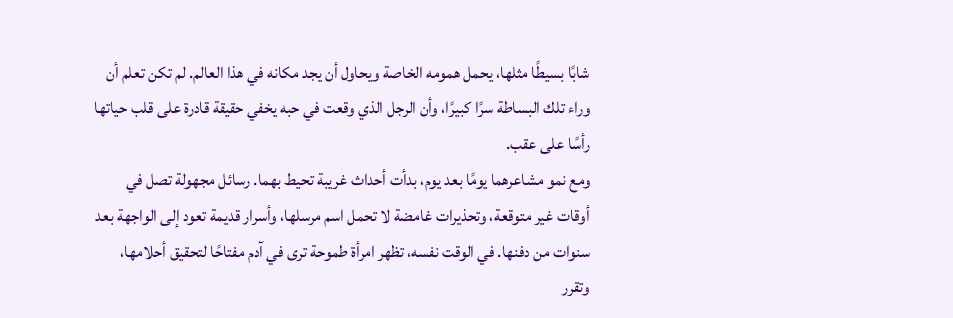شابًا بسيطًا مثلها، يحمل همومه الخاصة ويحاول أن يجد مكانه في هذا العالم. لم تكن تعلم أن وراء تلك البساطة سرًا كبيرًا، وأن الرجل الذي وقعت في حبه يخفي حقيقة قادرة على قلب حياتها رأسًا على عقب.
ومع نمو مشاعرهما يومًا بعد يوم، بدأت أحداث غريبة تحيط بهما. رسائل مجهولة تصل في أوقات غير متوقعة، وتحذيرات غامضة لا تحمل اسم مرسلها، وأسرار قديمة تعود إلى الواجهة بعد سنوات من دفنها. في الوقت نفسه، تظهر امرأة طموحة ترى في آدم مفتاحًا لتحقيق أحلامها، وتقرر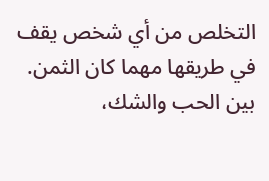التخلص من أي شخص يقف في طريقها مهما كان الثمن.
بين الحب والشك،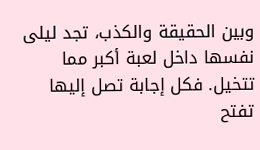وبين الحقيقة والكذب، تجد ليلى نفسها داخل لعبة أكبر مما تتخيل. فكل إجابة تصل إليها تفتح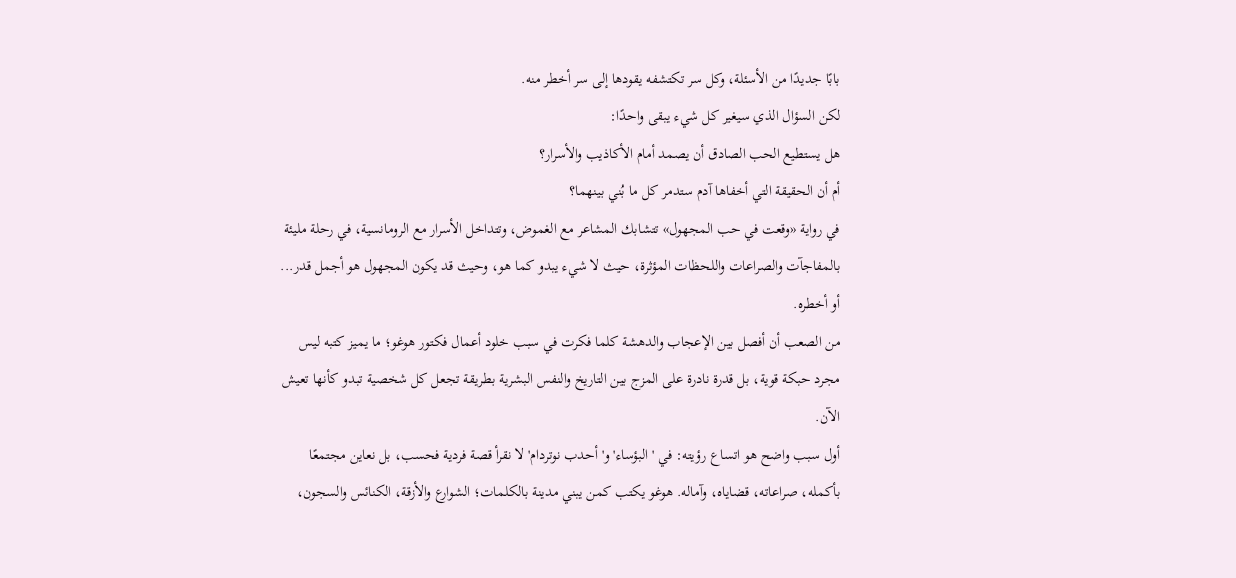بابًا جديدًا من الأسئلة، وكل سر تكتشفه يقودها إلى سر أخطر منه.
لكن السؤال الذي سيغير كل شيء يبقى واحدًا:
هل يستطيع الحب الصادق أن يصمد أمام الأكاذيب والأسرار؟
أم أن الحقيقة التي أخفاها آدم ستدمر كل ما بُني بينهما؟
في رواية «وقعت في حب المجهول» تتشابك المشاعر مع الغموض، وتتداخل الأسرار مع الرومانسية، في رحلة مليئة بالمفاجآت والصراعات واللحظات المؤثرة، حيث لا شيء يبدو كما هو، وحيث قد يكون المجهول هو أجمل قدر... أو أخطره.
من الصعب أن أفصل بين الإعجاب والدهشة كلما فكرت في سبب خلود أعمال فكتور هوغو؛ ما يميز كتبه ليس مجرد حبكة قوية، بل قدرة نادرة على المزج بين التاريخ والنفس البشرية بطريقة تجعل كل شخصية تبدو كأنها تعيش الآن.
أول سبب واضح هو اتساع رؤيته: في 'البؤساء' و'أحدب نوتردام' لا نقرأ قصة فردية فحسب، بل نعاين مجتمعًا بأكمله، صراعاته، قضاياه، وآماله. هوغو يكتب كمن يبني مدينة بالكلمات؛ الشوارع والأزقة، الكنائس والسجون،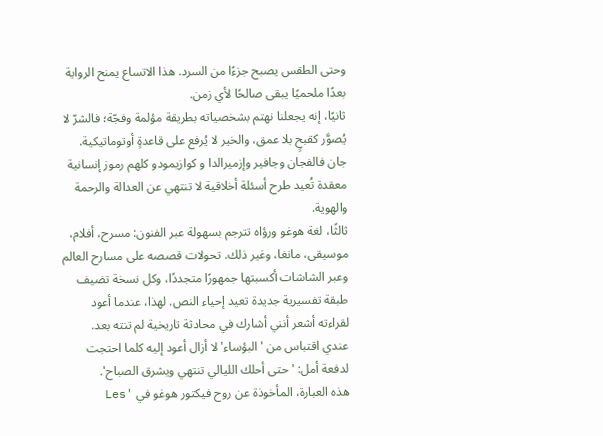وحتى الطقس يصبح جزءًا من السرد. هذا الاتساع يمنح الرواية بعدًا ملحميًا يبقى صالحًا لأي زمن.
ثانيًا، إنه يجعلنا نهتم بشخصياته بطريقة مؤلمة وفجّة؛ فالشرّ لا يُصوَّر كقبحٍ بلا عمق، والخير لا يُرفع على قاعدةٍ أوتوماتيكية. جان فالفجان وجافير وإزميرالدا و كوازيمودو كلهم رموز إنسانية معقدة تُعيد طرح أسئلة أخلاقية لا تنتهي عن العدالة والرحمة والهوية.
ثالثًا، لغة هوغو ورؤاه تترجم بسهولة عبر الفنون: مسرح، أفلام، موسيقى، مانغا، وغير ذلك. تحولات قصصه على مسارح العالم وعبر الشاشات أكسبتها جمهورًا متجددًا، وكل نسخة تضيف طبقة تفسيرية جديدة تعيد إحياء النص. لهذا، عندما أعود لقراءته أشعر أنني أشارك في محادثة تاريخية لم تنته بعد.
عندي اقتباس من 'البؤساء' لا أزال أعود إليه كلما احتجت لدفعة أمل: 'حتى أحلك الليالي تنتهي ويشرق الصباح'.
هذه العبارة، المأخوذة عن روح فيكتور هوغو في 'Les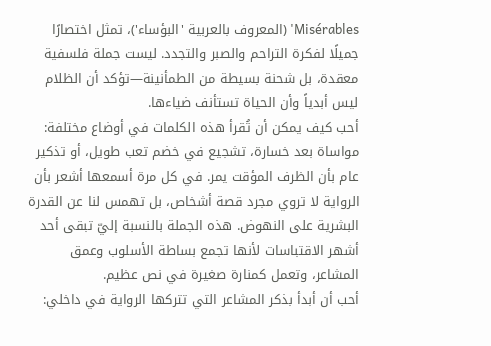Misérables' (المعروف بالعربية 'البؤساء')، تمثل اختصارًا جميلًا لفكرة التراحم والصبر والتجدد. ليست جملة فلسفية معقدة، بل شحنة بسيطة من الطمأنينة—تؤكد أن الظلام ليس أبدياً وأن الحياة تستأنف ضياءها.
أحب كيف يمكن أن تُقرأ هذه الكلمات في أوضاع مختلفة: مواساة بعد خسارة، تشجيع في خضم تعب طويل، أو تذكير عام بأن الظرف المؤقت يمر. في كل مرة أسمعها أشعر بأن الرواية لا تروي مجرد قصة أشخاص، بل تهمس لنا عن القدرة البشرية على النهوض. هذه الجملة بالنسبة إليّ تبقى أحد أشهر الاقتباسات لأنها تجمع بساطة الأسلوب وعمق المشاعر، وتعمل كمنارة صغيرة في نص عظيم.
أحب أن أبدأ بذكر المشاعر التي تتركها الرواية في داخلي: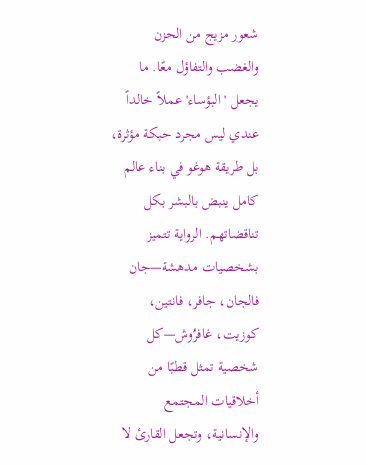شعور مزيج من الحزن والغضب والتفاؤل معًا. ما يجعل 'البؤساء' عملاً خالداً عندي ليس مجرد حبكة مؤثرة، بل طريقة هوغو في بناء عالم كامل ينبض بالبشر بكل تناقضاتهم. الرواية تتميز بشخصيات مدهشة—جان فالجان، جافر، فانتين، كوزيت، غافرُوش—كل شخصية تمثل قطبًا من أخلاقيات المجتمع والإنسانية، وتجعل القارئ لا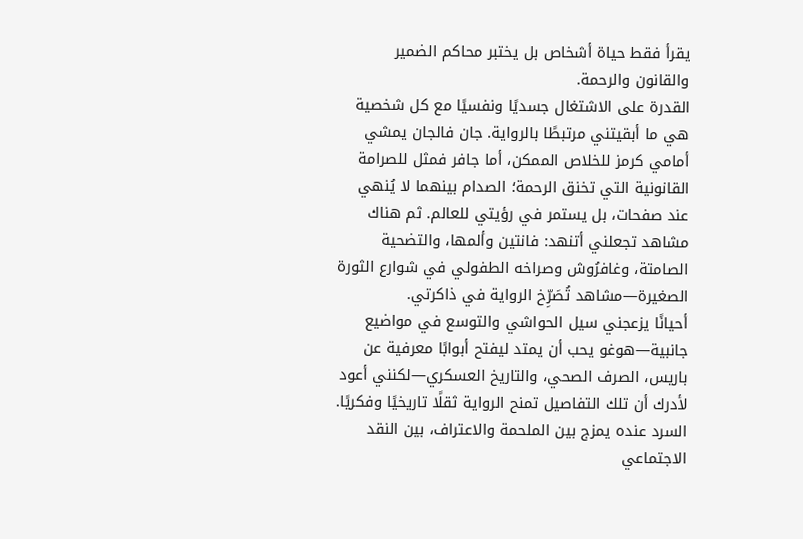يقرأ فقط حياة أشخاص بل يختبر محاكم الضمير والقانون والرحمة.
القدرة على الاشتغال جسديًا ونفسيًا مع كل شخصية هي ما أبقيتني مرتبطًا بالرواية. جان فالجان يمشي أمامي كرمز للخلاص الممكن، أما جافر فمثل للصرامة القانونية التي تخنق الرحمة؛ الصدام بينهما لا يُنهي عند صفحات، بل يستمر في رؤيتي للعالم. ثم هناك مشاهد تجعلني أتنهد: فانتين وألمها، والتضحية الصامتة، وغافرُوش وصراخه الطفولي في شوارع الثورة الصغيرة—مشاهد تُصَرِّخ الرواية في ذاكرتي.
أحيانًا يزعجني سيل الحواشي والتوسع في مواضيع جانبية—هوغو يحب أن يمتد ليفتح أبوابًا معرفية عن باريس، الصرف الصحي، والتاريخ العسكري—لكنني أعود لأدرك أن تلك التفاصيل تمنح الرواية ثقلًا تاريخيًا وفكريًا. السرد عنده يمزج بين الملحمة والاعتراف، بين النقد الاجتماعي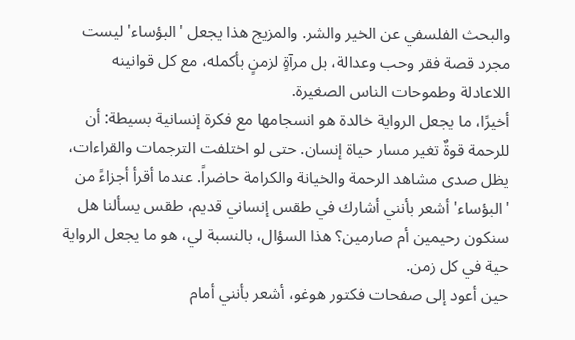والبحث الفلسفي عن الخير والشر. والمزيج هذا يجعل 'البؤساء' ليست مجرد قصة فقر وحب وعدالة، بل مرآةٍ لزمنٍ بأكمله، مع كل قوانينه اللاعادلة وطموحات الناس الصغيرة.
أخيرًا، ما يجعل الرواية خالدة هو انسجامها مع فكرة إنسانية بسيطة: أن للرحمة قوةٌ تغير مسار حياة إنسان. حتى لو اختلفت الترجمات والقراءات، يظل صدى مشاهد الرحمة والخيانة والكرامة حاضراً. عندما أقرأ أجزاءً من 'البؤساء' أشعر بأنني أشارك في طقس إنساني قديم، طقس يسألنا هل سنكون رحيمين أم صارمين؟ هذا السؤال، بالنسبة لي، هو ما يجعل الرواية حية في كل زمن.
حين أعود إلى صفحات فكتور هوغو، أشعر بأنني أمام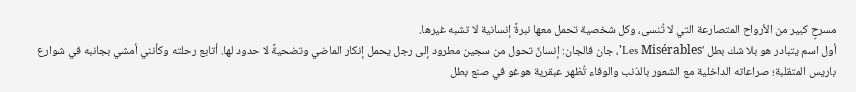مسرحٍ كبير من الأرواح المتصارعة التي لا تُنسى، وكل شخصية تحمل معها نبرةً إنسانية لا تشبه غيرها.
أول اسم يتبادر هو بلا شك بطل 'Les Misérables'، جان فالجان: إنسانٌ تحول من سجين مطرود إلى رجل يحمل إنكار الماضي وتضحيةً لا حدود لها. أتابع رحلته وكأنني أمشي بجانبه في شوارع باريس المتقلبة؛ صراعاته الداخلية مع الشعور بالذنب والوفاء تُظهر عبقرية هوغو في صنع بطل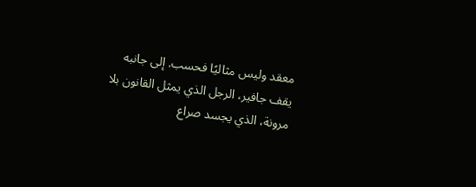معقد وليس مثاليًا فحسب. إلى جانبه يقف جافير، الرجل الذي يمثل القانون بلا مرونة، الذي يجسد صراع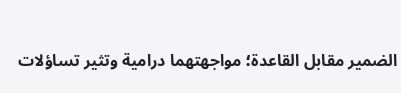الضمير مقابل القاعدة؛ مواجهتهما درامية وتثير تساؤلات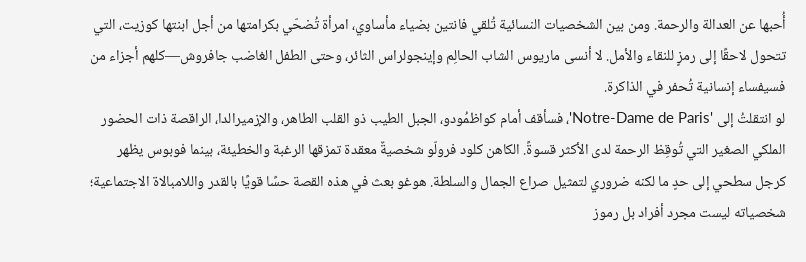أُحبها عن العدالة والرحمة. ومن بين الشخصيات النسائية تُلقي فانتين بضياء مأساوي، امرأة تُضحّي بكرامتها من أجل ابنتها كوزيت، التي تتحول لاحقًا إلى رمزٍ للنقاء والأمل. لا أنسى ماريوس الشاب الحالِم وإينجولراس الثائر، وحتى الطفل الغاضب جافروش—كلهم أجزاء من فسيفساء إنسانية تُحفر في الذاكرة.
لو انتقلتُ إلى 'Notre-Dame de Paris'، فسأقف أمام كواظمُودو، الجبل الطيب ذو القلب الطاهر، والإزميرالدا، الراقصة ذات الحضور الملكي الصغير التي تُوقِظ الرحمة لدى الأكثر قسوةً. الكاهن كلود فرولّو شخصيةٌ معقدة تمزقها الرغبة والخطيئة، بينما فوبوس يظهر كرجل سطحي إلى حدٍ ما لكنه ضروري لتمثيل صراع الجمال والسلطة. هوغو بعث في هذه القصة حسًا قويًا بالقدر واللامبالاة الاجتماعية؛ شخصياته ليست مجرد أفراد بل رموز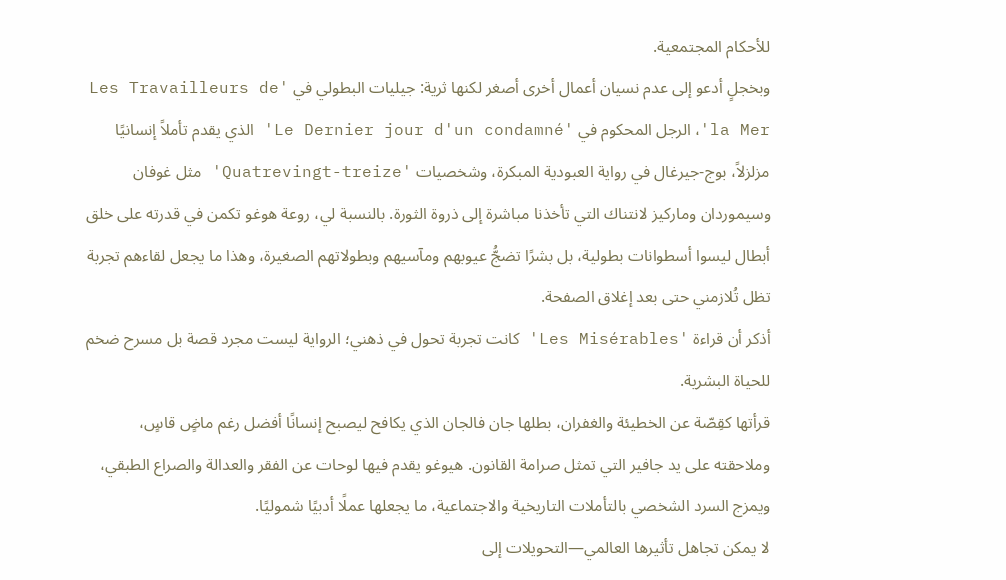للأحكام المجتمعية.
وبخجلٍ أدعو إلى عدم نسيان أعمال أخرى أصغر لكنها ثرية: جيليات البطولي في 'Les Travailleurs de la Mer'، الرجل المحكوم في 'Le Dernier jour d'un condamné' الذي يقدم تأملاً إنسانيًا مزلزلاً، بوج-جيرغال في رواية العبودية المبكرة، وشخصيات 'Quatrevingt-treize' مثل غوفان وسيموردان وماركيز لانتناك التي تأخذنا مباشرة إلى ذروة الثورة. بالنسبة لي، روعة هوغو تكمن في قدرته على خلق أبطال ليسوا أسطوانات بطولية، بل بشرًا تضجُّ عيوبهم ومآسيهم وبطولاتهم الصغيرة، وهذا ما يجعل لقاءهم تجربة تظل تُلازمني حتى بعد إغلاق الصفحة.
أذكر أن قراءة 'Les Misérables' كانت تجربة تحول في ذهني؛ الرواية ليست مجرد قصة بل مسرح ضخم للحياة البشرية.
قرأتها كقِصّة عن الخطيئة والغفران، بطلها جان فالجان الذي يكافح ليصبح إنسانًا أفضل رغم ماضٍ قاسٍ، وملاحقته على يد جافير التي تمثل صرامة القانون. هيوغو يقدم فيها لوحات عن الفقر والعدالة والصراع الطبقي، ويمزج السرد الشخصي بالتأملات التاريخية والاجتماعية، ما يجعلها عملًا أدبيًا شموليًا.
لا يمكن تجاهل تأثيرها العالمي—التحويلات إلى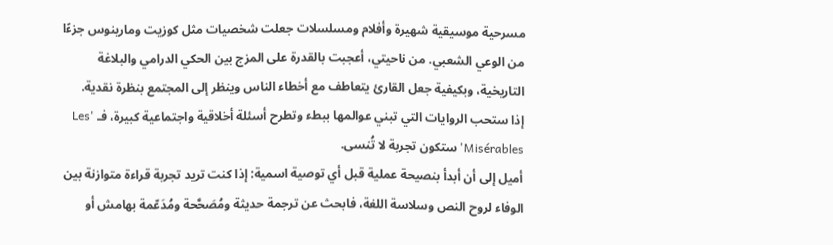مسرحية موسيقية شهيرة وأفلام ومسلسلات جعلت شخصيات مثل كوزيت ومارينوس جزءًا من الوعي الشعبي. من ناحيتي، أعجبت بالقدرة على المزج بين الحكي الدرامي والبلاغة التاريخية، وبكيفية جعل القارئ يتعاطف مع أخطاء الناس وينظر إلى المجتمع بنظرة نقدية.
إذا ستحب الروايات التي تبني عوالمها ببطء وتطرح أسئلة أخلاقية واجتماعية كبيرة، فـ 'Les Misérables' ستكون تجربة لا تُنسى.
أميل إلى أن أبدأ بنصيحة عملية قبل أي توصية اسمية: إذا كنت تريد تجربة قراءة متوازنة بين الوفاء لروح النص وسلاسة اللغة، فابحث عن ترجمة حديثة ومُصَحَّحة ومُدَعّمة بهامش أو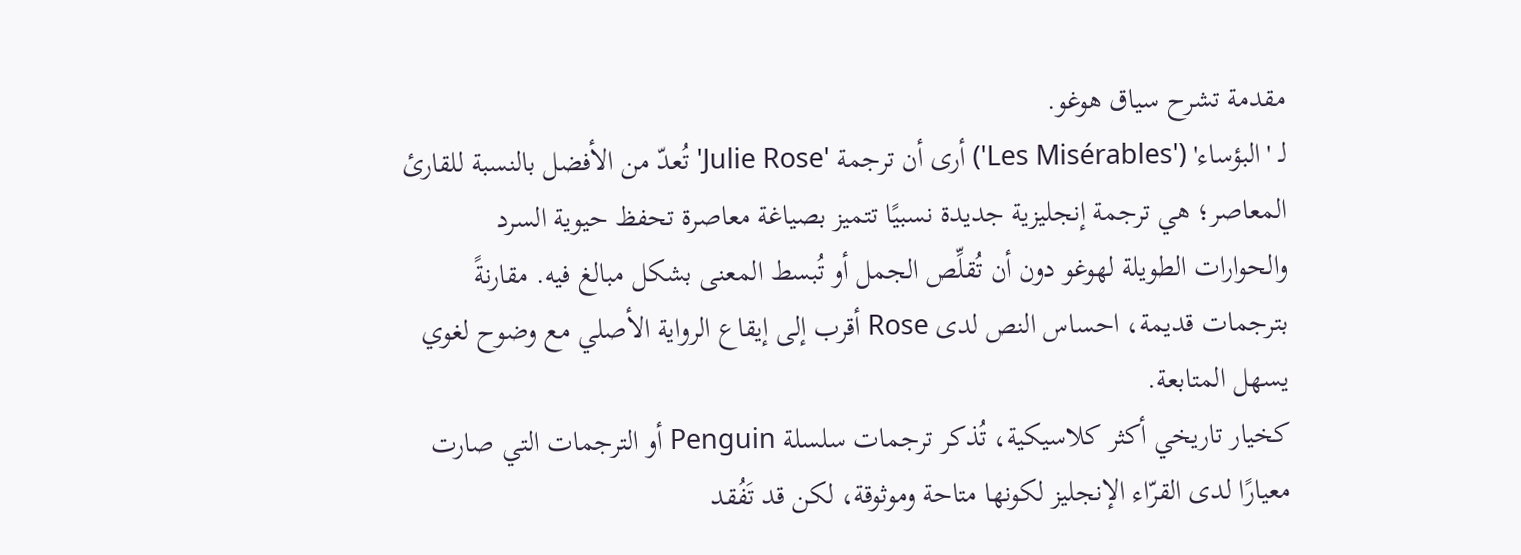مقدمة تشرح سياق هوغو.
لـ 'البؤساء' ('Les Misérables') أرى أن ترجمة 'Julie Rose' تُعدّ من الأفضل بالنسبة للقارئ المعاصر؛ هي ترجمة إنجليزية جديدة نسبيًا تتميز بصياغة معاصرة تحفظ حيوية السرد والحوارات الطويلة لهوغو دون أن تُقلِّص الجمل أو تُبسط المعنى بشكل مبالغ فيه. مقارنةً بترجمات قديمة، احساس النص لدى Rose أقرب إلى إيقاع الرواية الأصلي مع وضوح لغوي يسهل المتابعة.
كخيار تاريخي أكثر كلاسيكية، تُذكر ترجمات سلسلة Penguin أو الترجمات التي صارت معيارًا لدى القرّاء الإنجليز لكونها متاحة وموثوقة، لكن قد تَفُقد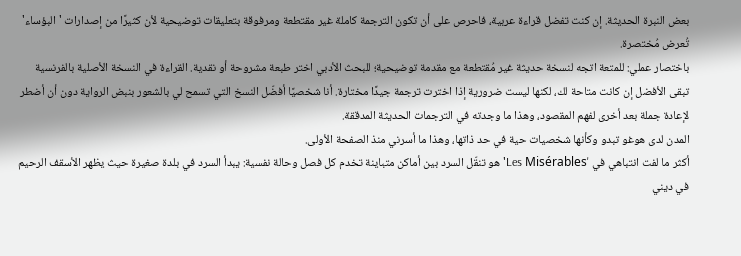بعض النبرة الحديثة. إن كنت تفضل قراءة عربية، فاحرص على أن تكون الترجمة كاملة غير مقتطعة ومرفوقة بتعليقات توضيحية لأن كثيرًا من إصدارات 'البؤساء' تُعرض مُختصرة.
باختصار عملي: للمتعة اتجه لنسخة حديثة غير مُقتطعة مع مقدمة توضيحية؛ للبحث الأدبي اختر طبعة مشروحة أو نقدية. القراءة في النسخة الأصلية بالفرنسية تبقى الأفضل إن كانت متاحة لك، لكنها ليست ضرورية إذا اخترت ترجمة جيدًا مختارة. أنا شخصيًا أفضّل النسخ التي تسمح لي بالشعور بنبض الرواية دون أن أضطر لإعادة جملة بعد أخرى لفهم المقصود، وهذا ما وجدته في الترجمات الحديثة المدققة.
المدن لدى هوغو تبدو وكأنها شخصيات حية في حد ذاتها، وهذا ما أسرني منذ الصفحة الأولى.
أكثر ما لفت انتباهي في 'Les Misérables' هو تنقّل السرد بين أماكن متباينة تخدم كل فصل وحالة نفسية: يبدأ السرد في بلدة صغيرة حيث يظهر الأسقف الرحيم في ديني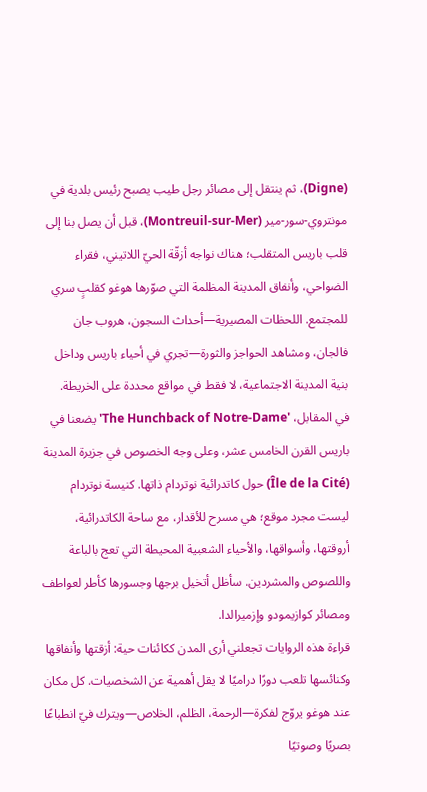(Digne)، ثم ينتقل إلى مصائر رجل طيب يصبح رئيس بلدية في مونتروي-سور-مير (Montreuil-sur-Mer)، قبل أن يصل بنا إلى قلب باريس المتقلب؛ هناك نواجه أزقّة الحيّ اللاتيني، فقراء الضواحي، وأنفاق المدينة المظلمة التي صوّرها هوغو كقلبٍ سري للمجتمع. اللحظات المصيرية—أحداث السجون، هروب جان فالجان، ومشاهد الحواجز والثورة—تجري في أحياء باريس وداخل بنية المدينة الاجتماعية، لا فقط في مواقع محددة على الخريطة.
في المقابل، 'The Hunchback of Notre-Dame' يضعنا في باريس القرن الخامس عشر، وعلى وجه الخصوص في جزيرة المدينة (Île de la Cité) حول كاتدرائية نوتردام ذاتها. كنيسة نوتردام ليست مجرد موقع؛ هي مسرح للأقدار، مع ساحة الكاتدرائية، أروقتها، وأسواقها، والأحياء الشعبية المحيطة التي تعج بالباعة واللصوص والمشردين. سأظل أتخيل برجها وجسورها كأطر لعواطف ومصائر كوازيمودو وإزميرالدا.
قراءة هذه الروايات تجعلني أرى المدن ككائنات حية: أزقتها وأنفاقها وكنائسها تلعب دورًا دراميًا لا يقل أهمية عن الشخصيات. كل مكان عند هوغو يروّج لفكرة—الرحمة، الظلم، الخلاص—ويترك فيّ انطباعًا بصريًا وصوتيًا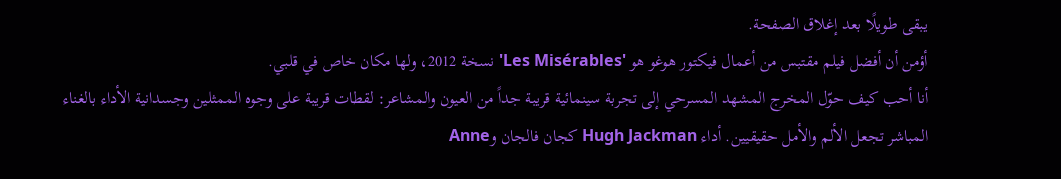يبقى طويلًا بعد إغلاق الصفحة.
أؤمن أن أفضل فيلم مقتبس من أعمال فيكتور هوغو هو 'Les Misérables' نسخة 2012، ولها مكان خاص في قلبي.
أنا أحب كيف حوّل المخرج المشهد المسرحي إلى تجربة سينمائية قريبة جداً من العيون والمشاعر: لقطات قريبة على وجوه الممثلين وجسدانية الأداء بالغناء المباشر تجعل الألم والأمل حقيقيين. أداء Hugh Jackman كجان فالجان وAnne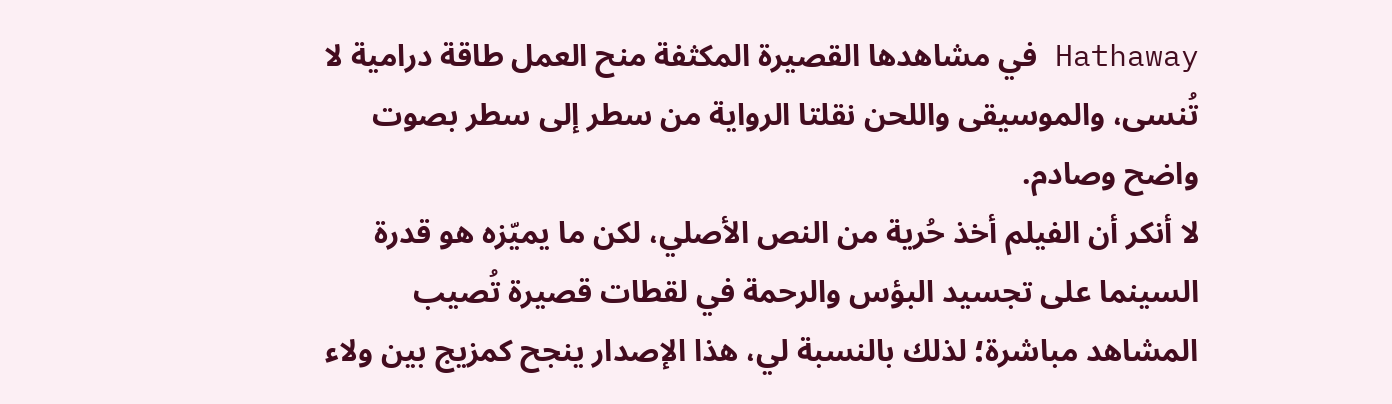Hathaway في مشاهدها القصيرة المكثفة منح العمل طاقة درامية لا تُنسى، والموسيقى واللحن نقلتا الرواية من سطر إلى سطر بصوت واضح وصادم.
لا أنكر أن الفيلم أخذ حُرية من النص الأصلي، لكن ما يميّزه هو قدرة السينما على تجسيد البؤس والرحمة في لقطات قصيرة تُصيب المشاهد مباشرة؛ لذلك بالنسبة لي، هذا الإصدار ينجح كمزيج بين ولاء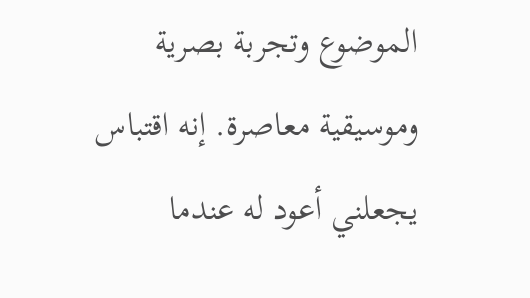الموضوع وتجربة بصرية وموسيقية معاصرة. إنه اقتباس يجعلني أعود له عندما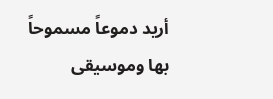أريد دموعاً مسموحاً بها وموسيقى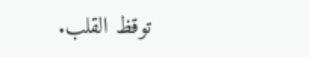توقظ القلب.